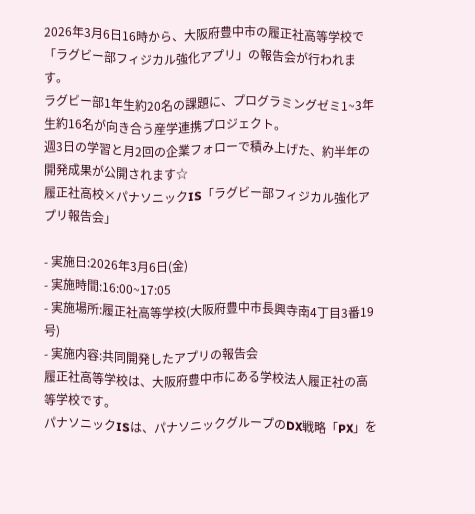2026年3月6日16時から、大阪府豊中市の履正社高等学校で「ラグビー部フィジカル強化アプリ」の報告会が行われます。
ラグビー部1年生約20名の課題に、プログラミングゼミ1~3年生約16名が向き合う産学連携プロジェクト。
週3日の学習と月2回の企業フォローで積み上げた、約半年の開発成果が公開されます☆
履正社高校×パナソニックIS「ラグビー部フィジカル強化アプリ報告会」

- 実施日:2026年3月6日(金)
- 実施時間:16:00~17:05
- 実施場所:履正社高等学校(大阪府豊中市長興寺南4丁目3番19号)
- 実施内容:共同開発したアプリの報告会
履正社高等学校は、大阪府豊中市にある学校法人履正社の高等学校です。
パナソニックISは、パナソニックグループのDX戦略「PX」を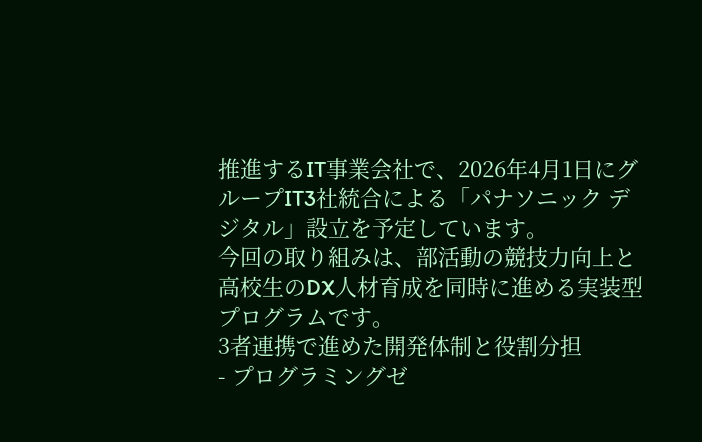推進するIT事業会社で、2026年4月1日にグループIT3社統合による「パナソニック デジタル」設立を予定しています。
今回の取り組みは、部活動の競技力向上と高校生のDX人材育成を同時に進める実装型プログラムです。
3者連携で進めた開発体制と役割分担
- プログラミングゼ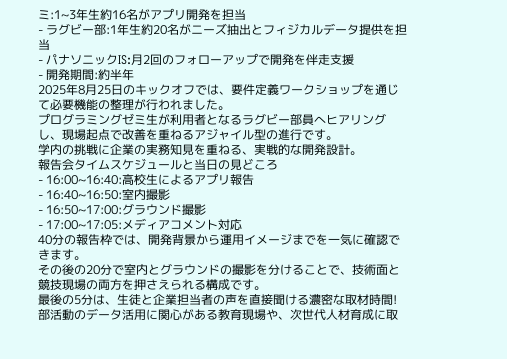ミ:1~3年生約16名がアプリ開発を担当
- ラグビー部:1年生約20名がニーズ抽出とフィジカルデータ提供を担当
- パナソニックIS:月2回のフォローアップで開発を伴走支援
- 開発期間:約半年
2025年8月25日のキックオフでは、要件定義ワークショップを通じて必要機能の整理が行われました。
プログラミングゼミ生が利用者となるラグビー部員へヒアリングし、現場起点で改善を重ねるアジャイル型の進行です。
学内の挑戦に企業の実務知見を重ねる、実戦的な開発設計。
報告会タイムスケジュールと当日の見どころ
- 16:00~16:40:高校生によるアプリ報告
- 16:40~16:50:室内撮影
- 16:50~17:00:グラウンド撮影
- 17:00~17:05:メディアコメント対応
40分の報告枠では、開発背景から運用イメージまでを一気に確認できます。
その後の20分で室内とグラウンドの撮影を分けることで、技術面と競技現場の両方を押さえられる構成です。
最後の5分は、生徒と企業担当者の声を直接聞ける濃密な取材時間!
部活動のデータ活用に関心がある教育現場や、次世代人材育成に取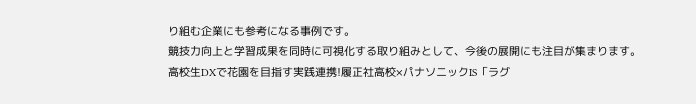り組む企業にも参考になる事例です。
競技力向上と学習成果を同時に可視化する取り組みとして、今後の展開にも注目が集まります。
高校生DXで花園を目指す実践連携!履正社高校×パナソニックIS「ラグ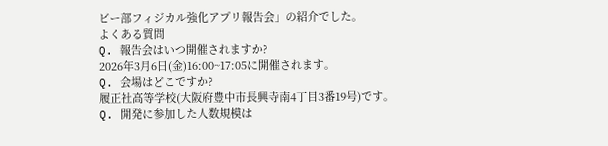ビー部フィジカル強化アプリ報告会」の紹介でした。
よくある質問
Q. 報告会はいつ開催されますか?
2026年3月6日(金)16:00~17:05に開催されます。
Q. 会場はどこですか?
履正社高等学校(大阪府豊中市長興寺南4丁目3番19号)です。
Q. 開発に参加した人数規模は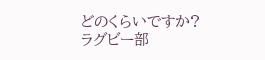どのくらいですか?
ラグビー部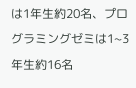は1年生約20名、プログラミングゼミは1~3年生約16名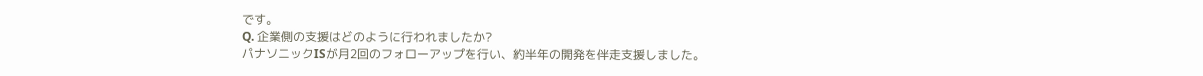です。
Q. 企業側の支援はどのように行われましたか?
パナソニックISが月2回のフォローアップを行い、約半年の開発を伴走支援しました。